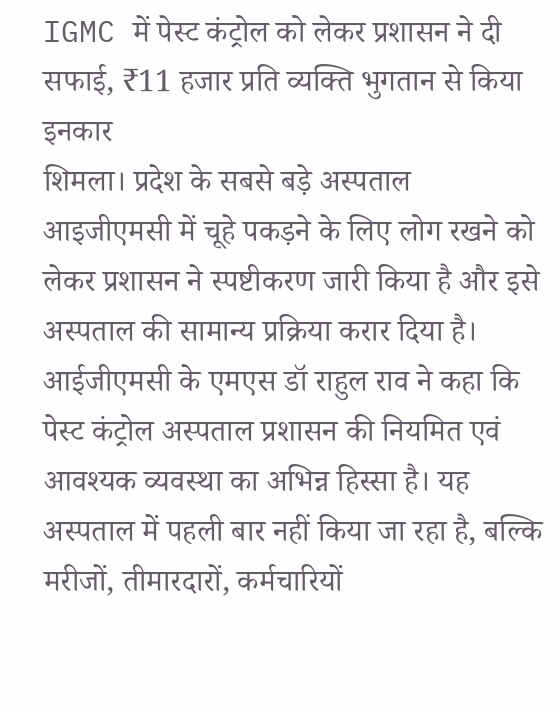IGMC में पेस्ट कंट्रोल को लेकर प्रशासन ने दी सफाई, ₹11 हजार प्रति व्यक्ति भुगतान से किया इनकार
शिमला। प्रदेश के सबसे बड़े अस्पताल आइजीएमसी में चूहे पकड़ने के लिए लोग रखने को लेकर प्रशासन ने स्पष्टीकरण जारी किया है और इसे अस्पताल की सामान्य प्रक्रिया करार दिया है। आईजीएमसी के एमएस डॉ राहुल राव ने कहा कि पेस्ट कंट्रोल अस्पताल प्रशासन की नियमित एवं आवश्यक व्यवस्था का अभिन्न हिस्सा है। यह अस्पताल में पहली बार नहीं किया जा रहा है, बल्कि मरीजों, तीमारदारों, कर्मचारियों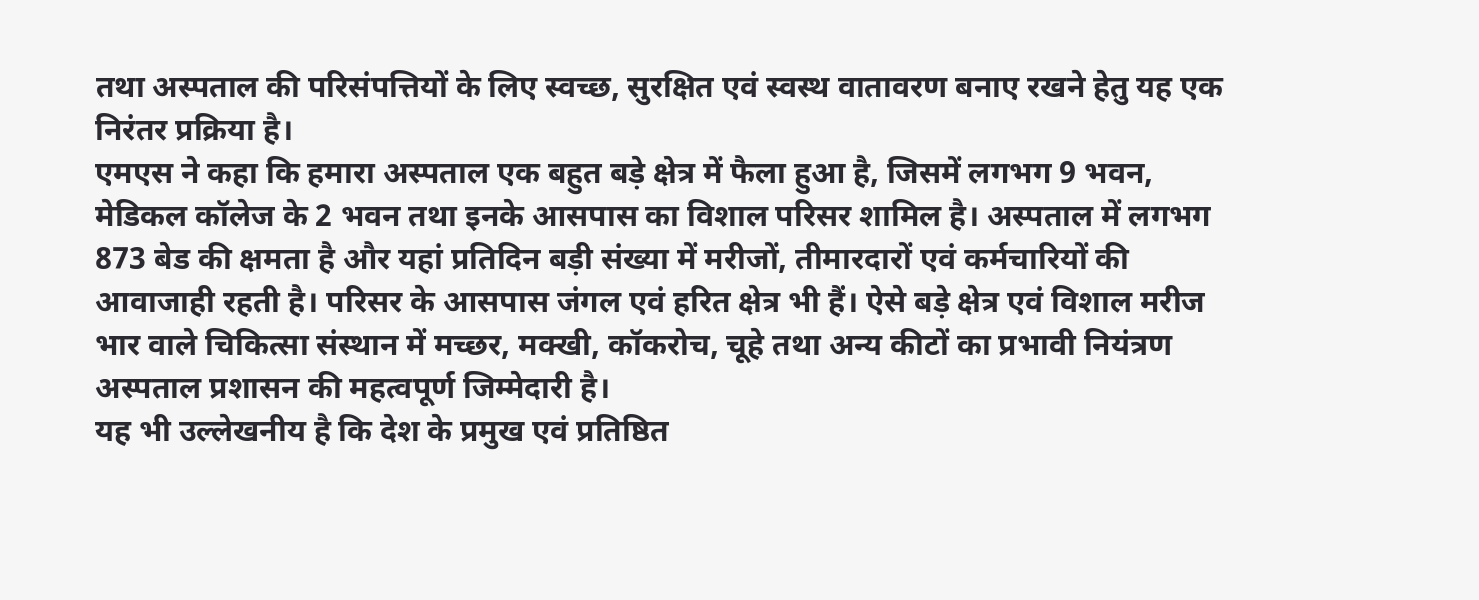तथा अस्पताल की परिसंपत्तियों के लिए स्वच्छ, सुरक्षित एवं स्वस्थ वातावरण बनाए रखने हेतु यह एक निरंतर प्रक्रिया है।
एमएस ने कहा कि हमारा अस्पताल एक बहुत बड़े क्षेत्र में फैला हुआ है, जिसमें लगभग 9 भवन, मेडिकल कॉलेज के 2 भवन तथा इनके आसपास का विशाल परिसर शामिल है। अस्पताल में लगभग 873 बेड की क्षमता है और यहां प्रतिदिन बड़ी संख्या में मरीजों, तीमारदारों एवं कर्मचारियों की आवाजाही रहती है। परिसर के आसपास जंगल एवं हरित क्षेत्र भी हैं। ऐसे बड़े क्षेत्र एवं विशाल मरीज भार वाले चिकित्सा संस्थान में मच्छर, मक्खी, कॉकरोच, चूहे तथा अन्य कीटों का प्रभावी नियंत्रण अस्पताल प्रशासन की महत्वपूर्ण जिम्मेदारी है।
यह भी उल्लेखनीय है कि देश के प्रमुख एवं प्रतिष्ठित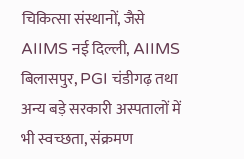चिकित्सा संस्थानों, जैसे AIIMS नई दिल्ली, AIIMS बिलासपुर, PGI चंडीगढ़ तथा अन्य बड़े सरकारी अस्पतालों में भी स्वच्छता, संक्रमण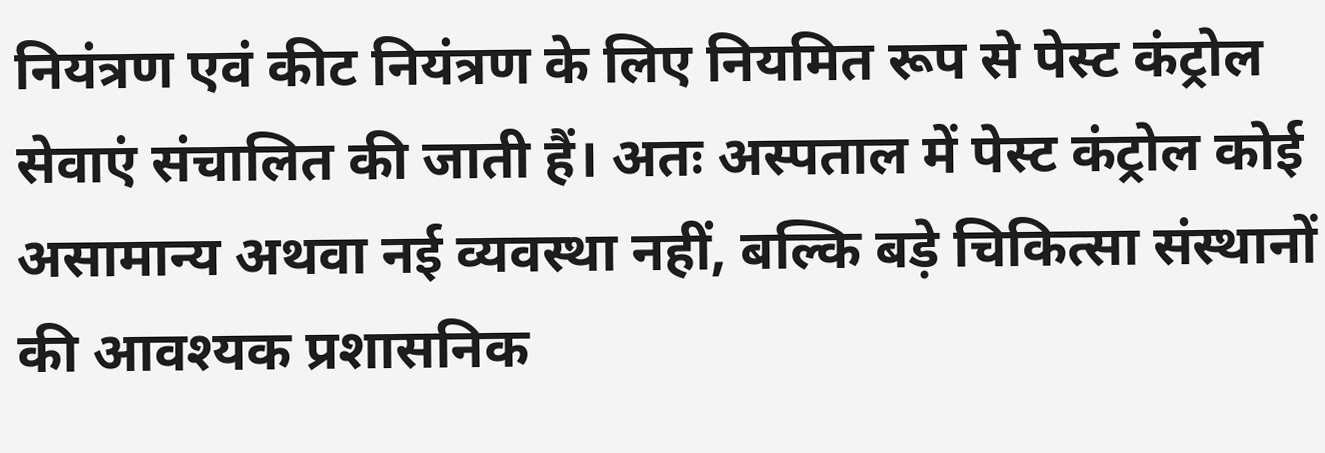नियंत्रण एवं कीट नियंत्रण के लिए नियमित रूप से पेस्ट कंट्रोल सेवाएं संचालित की जाती हैं। अतः अस्पताल में पेस्ट कंट्रोल कोई असामान्य अथवा नई व्यवस्था नहीं, बल्कि बड़े चिकित्सा संस्थानों की आवश्यक प्रशासनिक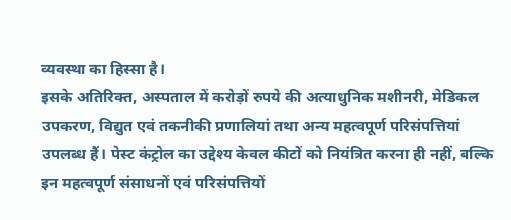व्यवस्था का हिस्सा है।
इसके अतिरिक्त, अस्पताल में करोड़ों रुपये की अत्याधुनिक मशीनरी, मेडिकल उपकरण, विद्युत एवं तकनीकी प्रणालियां तथा अन्य महत्वपूर्ण परिसंपत्तियां उपलब्ध हैं। पेस्ट कंट्रोल का उद्देश्य केवल कीटों को नियंत्रित करना ही नहीं, बल्कि इन महत्वपूर्ण संसाधनों एवं परिसंपत्तियों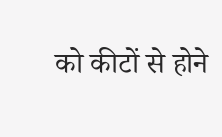को कीटों से होने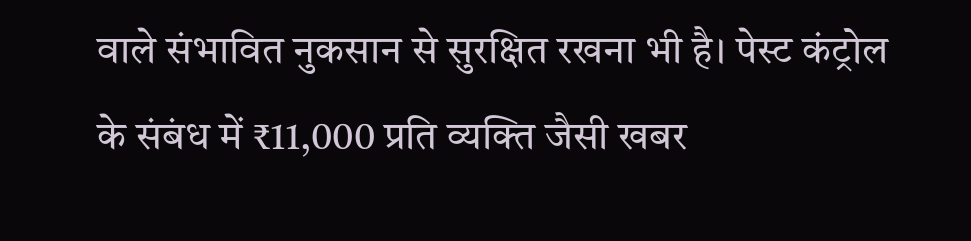वाले संभावित नुकसान से सुरक्षित रखना भी है। पेस्ट कंट्रोल के संबंध में ₹11,000 प्रति व्यक्ति जैसी खबर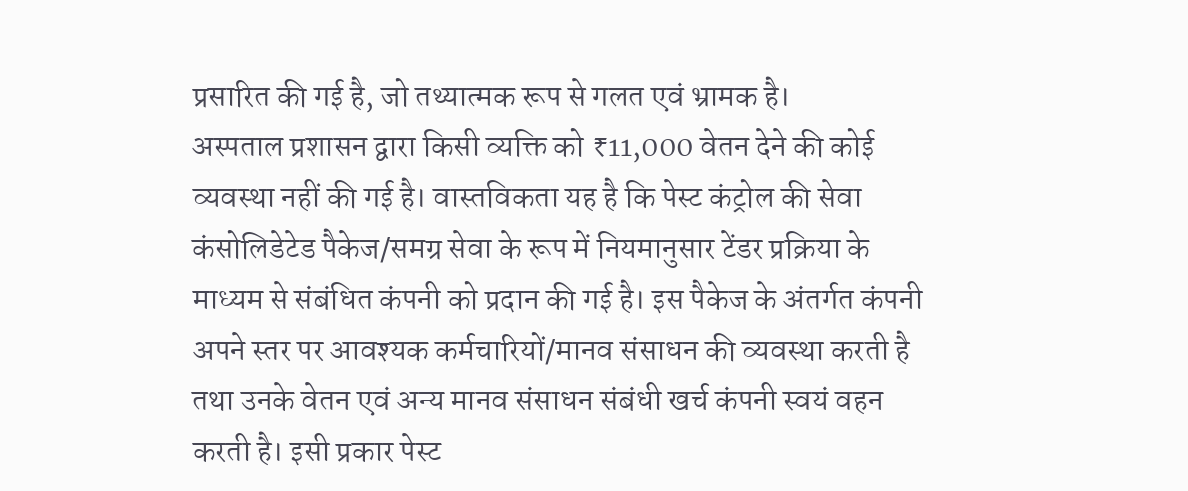प्रसारित की गई है, जो तथ्यात्मक रूप से गलत एवं भ्रामक है।
अस्पताल प्रशासन द्वारा किसी व्यक्ति को ₹11,000 वेतन देने की कोई व्यवस्था नहीं की गई है। वास्तविकता यह है कि पेस्ट कंट्रोल की सेवा कंसोलिडेटेड पैकेज/समग्र सेवा के रूप में नियमानुसार टेंडर प्रक्रिया के माध्यम से संबंधित कंपनी को प्रदान की गई है। इस पैकेज के अंतर्गत कंपनी अपने स्तर पर आवश्यक कर्मचारियों/मानव संसाधन की व्यवस्था करती है तथा उनके वेतन एवं अन्य मानव संसाधन संबंधी खर्च कंपनी स्वयं वहन करती है। इसी प्रकार पेस्ट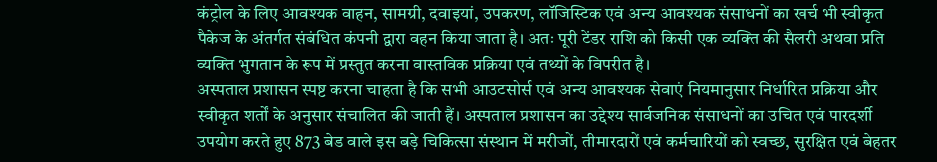कंट्रोल के लिए आवश्यक वाहन, सामग्री, दवाइयां, उपकरण, लॉजिस्टिक एवं अन्य आवश्यक संसाधनों का खर्च भी स्वीकृत पैकेज के अंतर्गत संबंधित कंपनी द्वारा वहन किया जाता है। अतः पूरी टेंडर राशि को किसी एक व्यक्ति की सैलरी अथवा प्रति व्यक्ति भुगतान के रूप में प्रस्तुत करना वास्तविक प्रक्रिया एवं तथ्यों के विपरीत है।
अस्पताल प्रशासन स्पष्ट करना चाहता है कि सभी आउटसोर्स एवं अन्य आवश्यक सेवाएं नियमानुसार निर्धारित प्रक्रिया और स्वीकृत शर्तों के अनुसार संचालित की जाती हैं। अस्पताल प्रशासन का उद्देश्य सार्वजनिक संसाधनों का उचित एवं पारदर्शी उपयोग करते हुए 873 बेड वाले इस बड़े चिकित्सा संस्थान में मरीजों, तीमारदारों एवं कर्मचारियों को स्वच्छ, सुरक्षित एवं बेहतर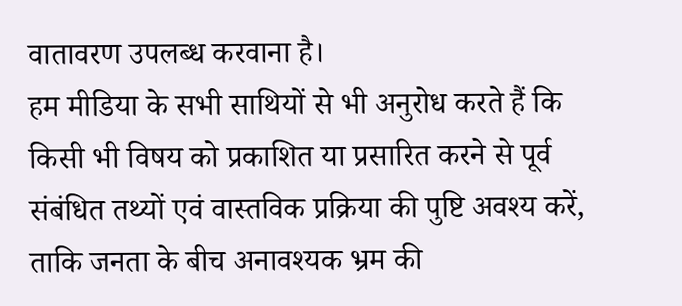वातावरण उपलब्ध करवाना है।
हम मीडिया के सभी साथियों से भी अनुरोध करते हैं कि किसी भी विषय को प्रकाशित या प्रसारित करने से पूर्व संबंधित तथ्यों एवं वास्तविक प्रक्रिया की पुष्टि अवश्य करें, ताकि जनता के बीच अनावश्यक भ्रम की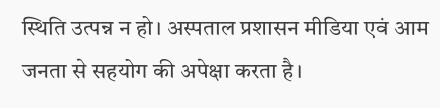स्थिति उत्पन्न न हो। अस्पताल प्रशासन मीडिया एवं आम जनता से सहयोग की अपेक्षा करता है।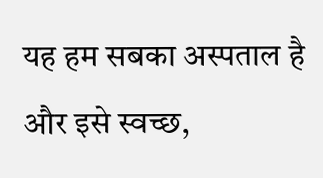यह हम सबका अस्पताल है और इसे स्वच्छ,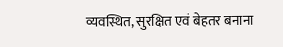व्यवस्थित, सुरक्षित एवं बेहतर बनाना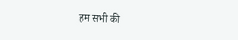हम सभी की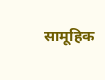सामूहिक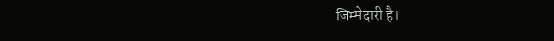जिम्मेदारी है।